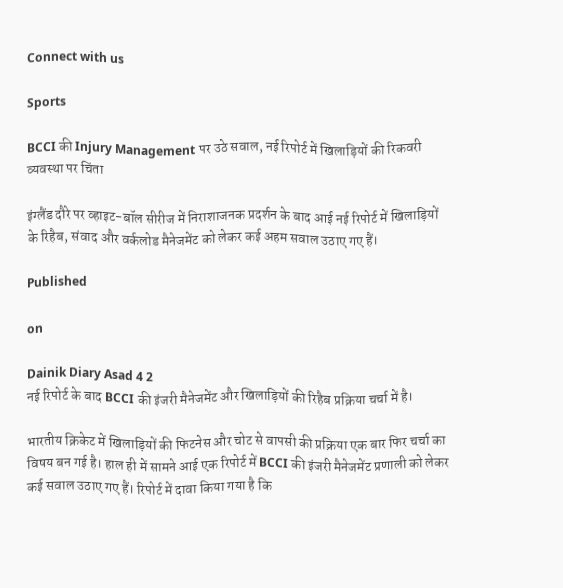Connect with us

Sports

BCCI की Injury Management पर उठे सवाल, नई रिपोर्ट में खिलाड़ियों की रिकवरी व्यवस्था पर चिंता

इंग्लैंड दौरे पर व्हाइट-बॉल सीरीज में निराशाजनक प्रदर्शन के बाद आई नई रिपोर्ट में खिलाड़ियों के रिहैब, संवाद और वर्कलोड मैनेजमेंट को लेकर कई अहम सवाल उठाए गए हैं।

Published

on

Dainik Diary Asad 4 2
नई रिपोर्ट के बाद BCCI की इंजरी मैनेजमेंट और खिलाड़ियों की रिहैब प्रक्रिया चर्चा में है।

भारतीय क्रिकेट में खिलाड़ियों की फिटनेस और चोट से वापसी की प्रक्रिया एक बार फिर चर्चा का विषय बन गई है। हाल ही में सामने आई एक रिपोर्ट में BCCI की इंजरी मैनेजमेंट प्रणाली को लेकर कई सवाल उठाए गए हैं। रिपोर्ट में दावा किया गया है कि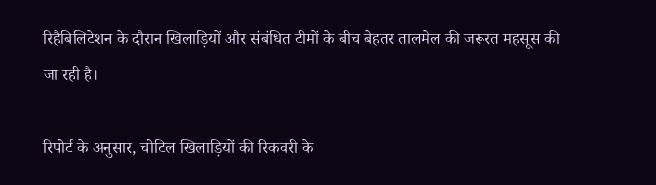रिहैबिलिटेशन के दौरान खिलाड़ियों और संबंधित टीमों के बीच बेहतर तालमेल की जरूरत महसूस की जा रही है।

रिपोर्ट के अनुसार, चोटिल खिलाड़ियों की रिकवरी के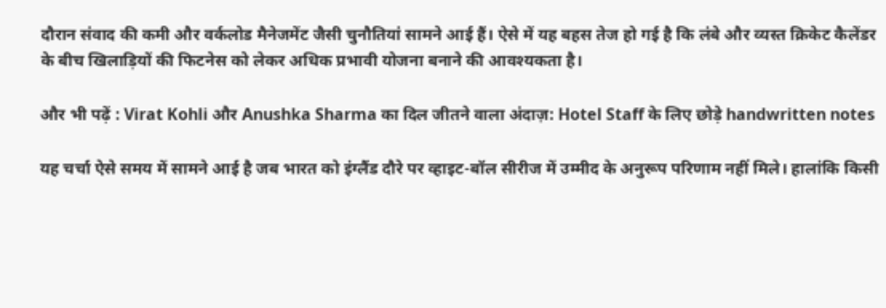दौरान संवाद की कमी और वर्कलोड मैनेजमेंट जैसी चुनौतियां सामने आई हैं। ऐसे में यह बहस तेज हो गई है कि लंबे और व्यस्त क्रिकेट कैलेंडर के बीच खिलाड़ियों की फिटनेस को लेकर अधिक प्रभावी योजना बनाने की आवश्यकता है।

और भी पढ़ें : Virat Kohli और Anushka Sharma का दिल जीतने वाला अंदाज़: Hotel Staff के लिए छोड़े handwritten notes

यह चर्चा ऐसे समय में सामने आई है जब भारत को इंग्लैंड दौरे पर व्हाइट-बॉल सीरीज में उम्मीद के अनुरूप परिणाम नहीं मिले। हालांकि किसी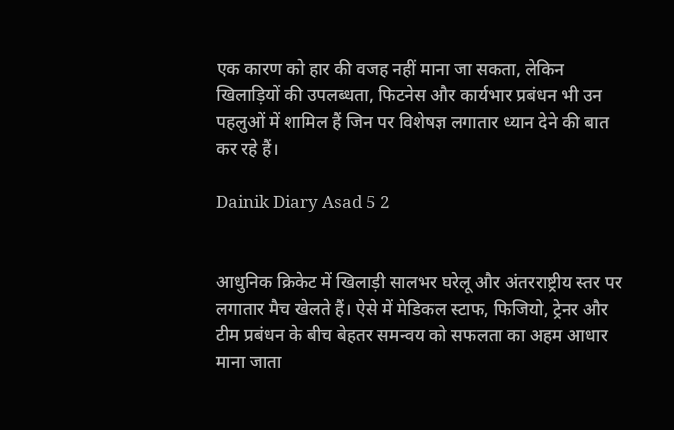एक कारण को हार की वजह नहीं माना जा सकता, लेकिन खिलाड़ियों की उपलब्धता, फिटनेस और कार्यभार प्रबंधन भी उन पहलुओं में शामिल हैं जिन पर विशेषज्ञ लगातार ध्यान देने की बात कर रहे हैं।

Dainik Diary Asad 5 2


आधुनिक क्रिकेट में खिलाड़ी सालभर घरेलू और अंतरराष्ट्रीय स्तर पर लगातार मैच खेलते हैं। ऐसे में मेडिकल स्टाफ, फिजियो, ट्रेनर और टीम प्रबंधन के बीच बेहतर समन्वय को सफलता का अहम आधार माना जाता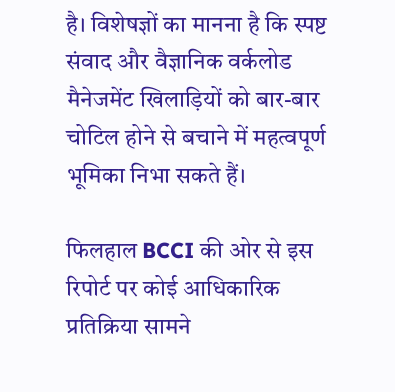है। विशेषज्ञों का मानना है कि स्पष्ट संवाद और वैज्ञानिक वर्कलोड मैनेजमेंट खिलाड़ियों को बार-बार चोटिल होने से बचाने में महत्वपूर्ण भूमिका निभा सकते हैं।

फिलहाल BCCI की ओर से इस रिपोर्ट पर कोई आधिकारिक प्रतिक्रिया सामने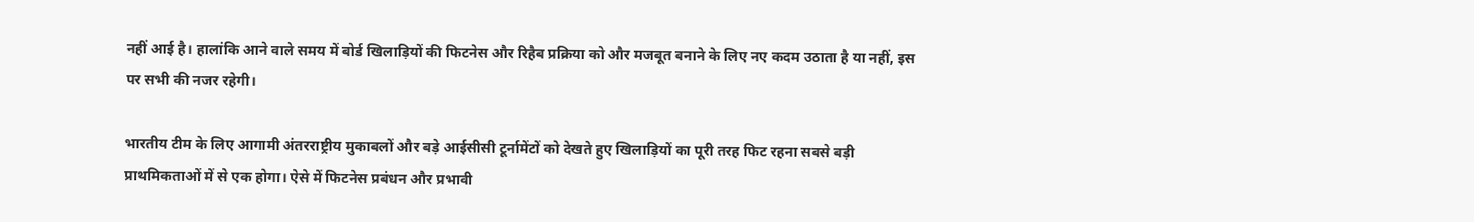नहीं आई है। हालांकि आने वाले समय में बोर्ड खिलाड़ियों की फिटनेस और रिहैब प्रक्रिया को और मजबूत बनाने के लिए नए कदम उठाता है या नहीं, इस पर सभी की नजर रहेगी।

भारतीय टीम के लिए आगामी अंतरराष्ट्रीय मुकाबलों और बड़े आईसीसी टूर्नामेंटों को देखते हुए खिलाड़ियों का पूरी तरह फिट रहना सबसे बड़ी प्राथमिकताओं में से एक होगा। ऐसे में फिटनेस प्रबंधन और प्रभावी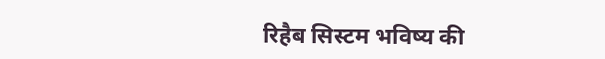रिहैब सिस्टम भविष्य की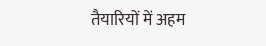तैयारियों में अहम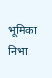भूमिका निभा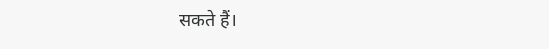सकते हैं।